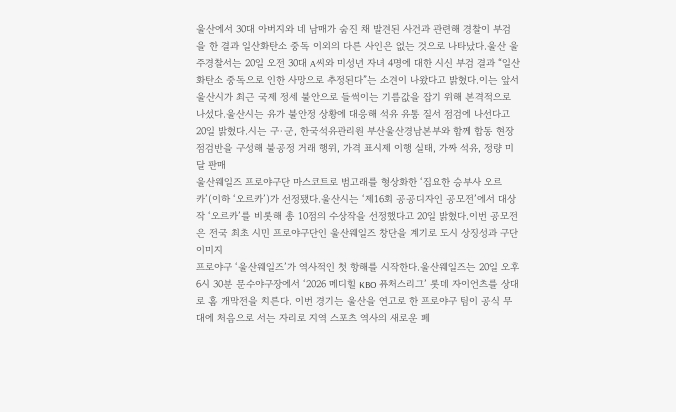울산에서 30대 아버지와 네 남매가 숨진 채 발견된 사건과 관련해 경찰이 부검을 한 결과 일산화탄소 중독 이외의 다른 사인은 없는 것으로 나타났다.울산 울주경찰서는 20일 오전 30대 A씨와 미성년 자녀 4명에 대한 시신 부검 결과 “일산화탄소 중독으로 인한 사망으로 추정된다”는 소견이 나왔다고 밝혔다.이는 앞서
울산시가 최근 국제 정세 불안으로 들썩이는 기름값을 잡기 위해 본격적으로 나섰다.울산시는 유가 불안정 상황에 대응해 석유 유통 질서 점검에 나선다고 20일 밝혔다.시는 구·군, 한국석유관리원 부산울산경남본부와 함께 합동 현장 점검반을 구성해 불공정 거래 행위, 가격 표시제 이행 실태, 가짜 석유, 정량 미달 판매
울산웨일즈 프로야구단 마스코트로 범고래를 형상화한 ‘집요한 승부사 오르카’(이하 ‘오르카’)가 선정됐다.울산시는 ‘제16회 공공디자인 공모전’에서 대상작 ‘오르카’를 비롯해 총 10점의 수상작을 선정했다고 20일 밝혔다.이번 공모전은 전국 최초 시민 프로야구단인 울산웨일즈 창단을 계기로 도시 상징성과 구단 이미지
프로야구 ‘울산웨일즈’가 역사적인 첫 항해를 시작한다.울산웨일즈는 20일 오후 6시 30분 문수야구장에서 ‘2026 메디힐 KBO 퓨처스리그’ 롯데 자이언츠를 상대로 홈 개막전을 치른다. 이번 경기는 울산을 연고로 한 프로야구 팀이 공식 무대에 처음으로 서는 자리로 지역 스포츠 역사의 새로운 페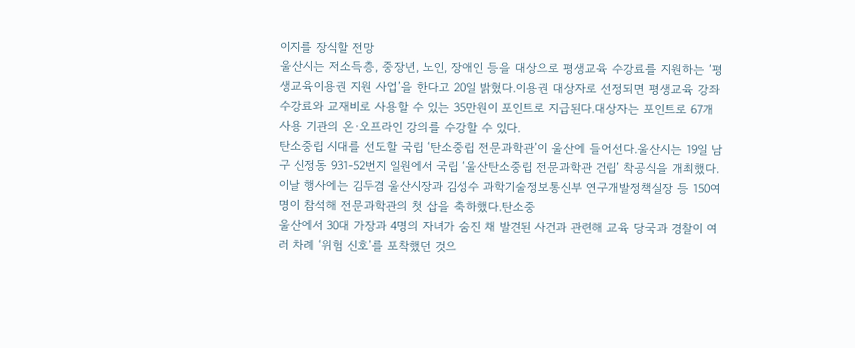이지를 장식할 전망
울산시는 저소득층, 중장년, 노인, 장애인 등을 대상으로 평생교육 수강료를 지원하는 ‘평생교육이용권 지원 사업’을 한다고 20일 밝혔다.이용권 대상자로 선정되면 평생교육 강좌 수강료와 교재비로 사용할 수 있는 35만원이 포인트로 지급된다.대상자는 포인트로 67개 사용 기관의 온·오프라인 강의를 수강할 수 있다.
탄소중립 시대를 선도할 국립 ‘탄소중립 전문과학관’이 울산에 들어선다.울산시는 19일 남구 신정동 931-52번지 일원에서 국립 ‘울산탄소중립 전문과학관 건립’ 착공식을 개최했다. 이날 행사에는 김두겸 울산시장과 김성수 과학기술정보통신부 연구개발정책실장 등 150여명이 참석해 전문과학관의 첫 삽을 축하했다.탄소중
울산에서 30대 가장과 4명의 자녀가 숨진 채 발견된 사건과 관련해 교육 당국과 경찰이 여러 차례 ‘위험 신호’를 포착했던 것으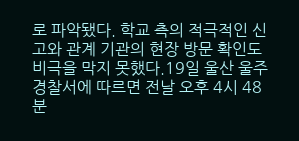로 파악됐다. 학교 측의 적극적인 신고와 관계 기관의 현장 방문 확인도 비극을 막지 못했다.19일 울산 울주경찰서에 따르면 전날 오후 4시 48분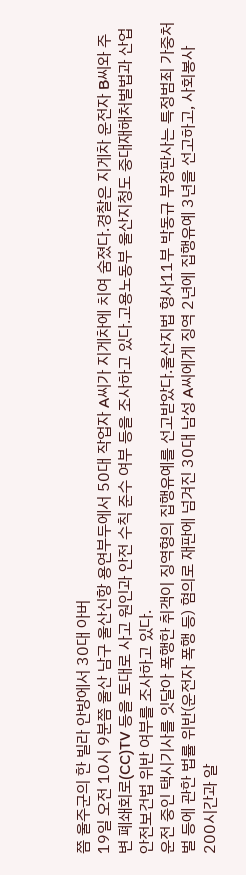쯤 울주군의 한 빌라 안방에서 30대 아버
19일 오전 10시 9분쯤 울산 남구 울산신항 용연부두에서 50대 작업자 A씨가 지게차에 치여 숨졌다.경찰은 지게차 운전자 B씨와 주변 폐쇄회로(CC)TV 등을 토대로 사고 원인과 안전 수칙 준수 여부 등을 조사하고 있다.고용노동부 울산지청도 중대재해처벌법과 산업안전보건법 위반 여부를 조사하고 있다.
운전 중인 택시기사를 잇달아 폭행한 취객이 징역형의 집행유예를 선고받았다.울산지법 형사11부 박동규 부장판사는 특정범죄 가중처벌 등에 관한 법률 위반(운전자 폭행 등) 혐의로 재판에 넘겨진 30대 남성 A씨에게 징역 2년에 집행유예 3년을 선고하고, 사회봉사 200시간과 알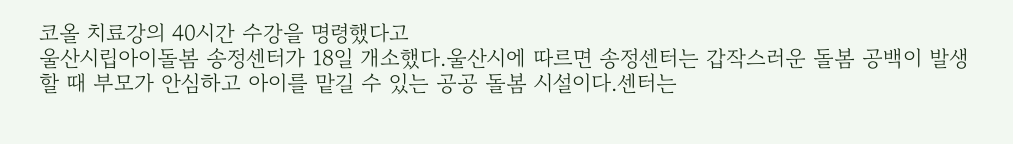코올 치료강의 40시간 수강을 명령했다고
울산시립아이돌봄 송정센터가 18일 개소했다.울산시에 따르면 송정센터는 갑작스러운 돌봄 공백이 발생할 때 부모가 안심하고 아이를 맡길 수 있는 공공 돌봄 시설이다.센터는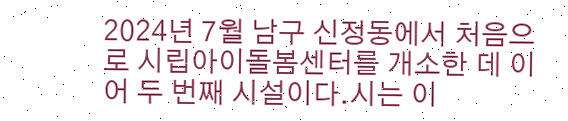2024년 7월 남구 신정동에서 처음으로 시립아이돌봄센터를 개소한 데 이어 두 번째 시설이다.시는 이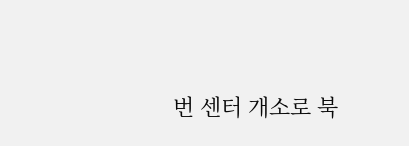번 센터 개소로 북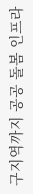구지역까지 공공 돌봄 인프라